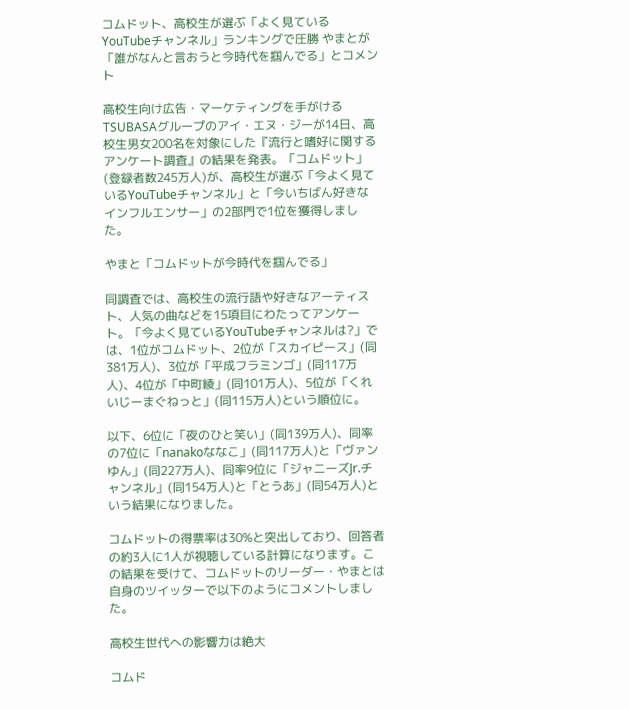コムドット、高校生が選ぶ「よく見ているYouTubeチャンネル」ランキングで圧勝 やまとが「誰がなんと言おうと今時代を掴んでる」とコメント

高校生向け広告・マーケティングを手がけるTSUBASAグループのアイ・エヌ・ジーが14日、高校生男女200名を対象にした『流行と嗜好に関するアンケート調査』の結果を発表。「コムドット」(登録者数245万人)が、高校生が選ぶ「今よく見ているYouTubeチャンネル」と「今いちばん好きなインフルエンサー」の2部門で1位を獲得しました。

やまと「コムドットが今時代を掴んでる」

同調査では、高校生の流行語や好きなアーティスト、人気の曲などを15項目にわたってアンケート。「今よく見ているYouTubeチャンネルは?」では、1位がコムドット、2位が「スカイピース」(同381万人)、3位が「平成フラミンゴ」(同117万人)、4位が「中町綾」(同101万人)、5位が「くれいじーまぐねっと」(同115万人)という順位に。

以下、6位に「夜のひと笑い」(同139万人)、同率の7位に「nanakoななこ」(同117万人)と「ヴァンゆん」(同227万人)、同率9位に「ジャニーズJr.チャンネル」(同154万人)と「とうあ」(同54万人)という結果になりました。

コムドットの得票率は30%と突出しており、回答者の約3人に1人が視聴している計算になります。この結果を受けて、コムドットのリーダー・やまとは自身のツイッターで以下のようにコメントしました。

高校生世代への影響力は絶大

コムド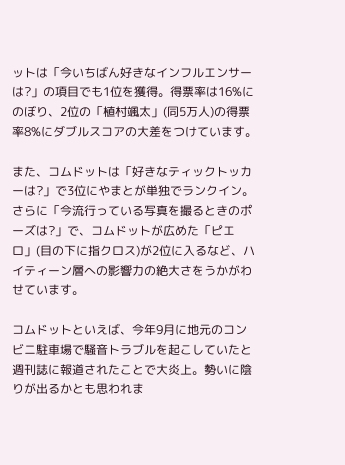ットは「今いちばん好きなインフルエンサーは?」の項目でも1位を獲得。得票率は16%にのぼり、2位の「植村颯太」(同5万人)の得票率8%にダブルスコアの大差をつけています。

また、コムドットは「好きなティックトッカーは?」で3位にやまとが単独でランクイン。さらに「今流行っている写真を撮るときのポーズは?」で、コムドットが広めた「ピエロ」(目の下に指クロス)が2位に入るなど、ハイティーン層への影響力の絶大さをうかがわせています。

コムドットといえば、今年9月に地元のコンビニ駐車場で騒音トラブルを起こしていたと週刊誌に報道されたことで大炎上。勢いに陰りが出るかとも思われま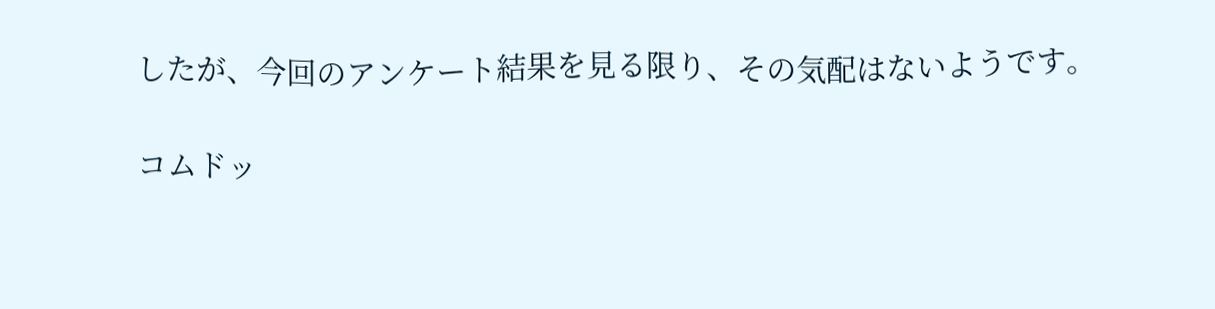したが、今回のアンケート結果を見る限り、その気配はないようです。

コムドッ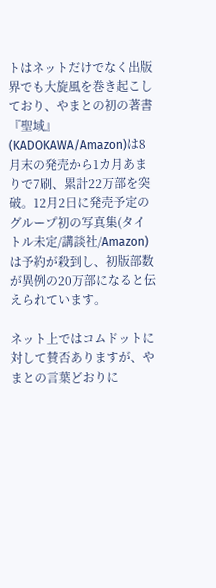トはネットだけでなく出版界でも大旋風を巻き起こしており、やまとの初の著書『聖域』(KADOKAWA/Amazon)は8月末の発売から1カ月あまりで7刷、累計22万部を突破。12月2日に発売予定のグループ初の写真集(タイトル未定/講談社/Amazon)は予約が殺到し、初版部数が異例の20万部になると伝えられています。

ネット上ではコムドットに対して賛否ありますが、やまとの言葉どおりに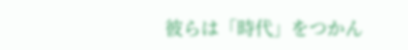彼らは「時代」をつかん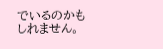でいるのかもしれません。